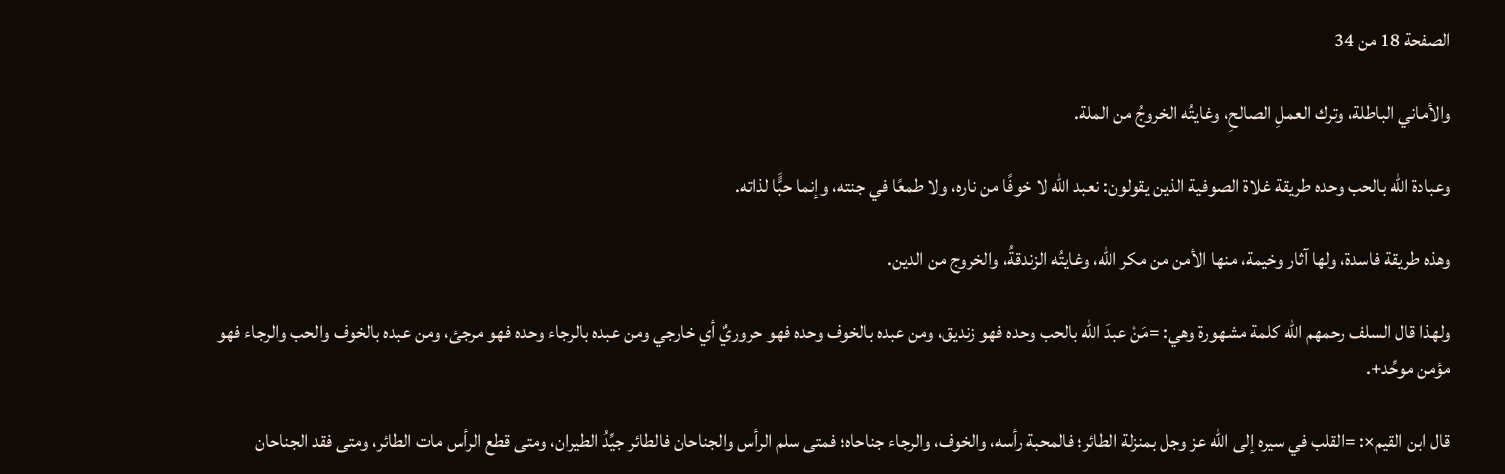الصفحة 18 من 34

والأماني الباطلة، وترك العملِ الصالحِ، وغايتُه الخروجُ من الملة.

وعبادة الله بالحب وحده طريقة غلاة الصوفية الذين يقولون: نعبد الله لا خوفًا من ناره، ولا طمعًا في جنته، وإنما حبًَّا لذاته.

وهذه طريقة فاسدة، ولها آثار وخيمة، منها الأمن من مكر الله، وغايتُه الزندقةُ، والخروج من الدين.

ولهذا قال السلف رحمهم الله كلمة مشهورة وهي: =مَنْ عبدَ الله بالحب وحده فهو زنديق، ومن عبده بالخوف وحده فهو حروريٌ أي خارجي ومن عبده بالرجاء وحده فهو مرجئ، ومن عبده بالخوف والحب والرجاء فهو مؤمن موحِّد+.

قال ابن القيم×: =القلب في سيره إلى الله عز وجل بمنزلة الطائر؛ فالمحبة رأسه، والخوف، والرجاء جناحاه؛ فمتى سلم الرأس والجناحان فالطائر جيِّدُ الطيران، ومتى قطع الرأس مات الطائر، ومتى فقد الجناحان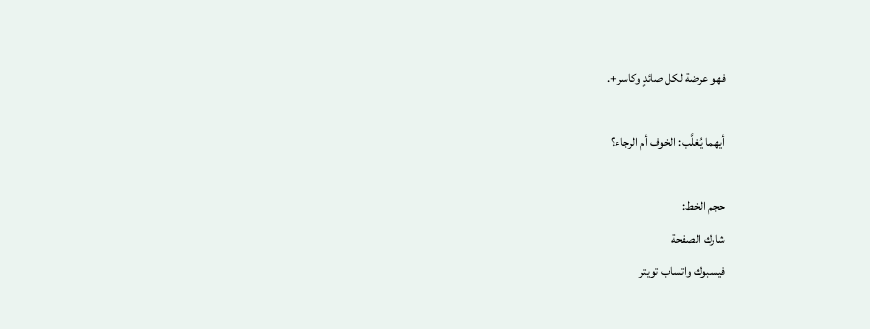فهو عرضة لكل صائدٍ وكاسر+.

أيهما يُغلَّب: الخوف أم الرجاء؟

حجم الخط:
شارك الصفحة
فيسبوك واتساب تويتر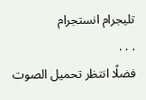تليجرام انستجرام
. . .
فضلًا انتظر تحميل الصوت